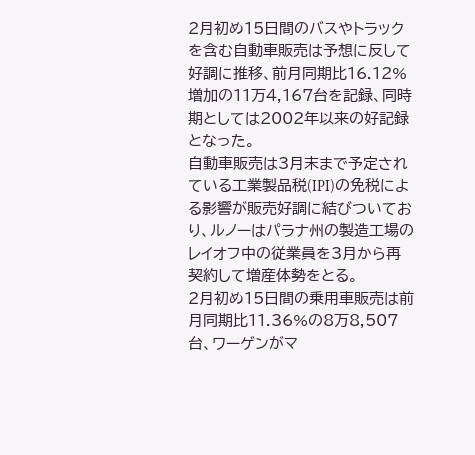2月初め15日間のバスやトラックを含む自動車販売は予想に反して好調に推移、前月同期比16.12%増加の11万4,167台を記録、同時期としては2002年以来の好記録となった。
自動車販売は3月末まで予定されている工業製品税(IPI)の免税による影響が販売好調に結びついており、ルノーはパラナ州の製造工場のレイオフ中の従業員を3月から再契約して増産体勢をとる。
2月初め15日間の乗用車販売は前月同期比11.36%の8万8,507台、ワーゲンがマ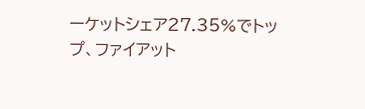ーケットシェア27.35%でトップ、ファイアット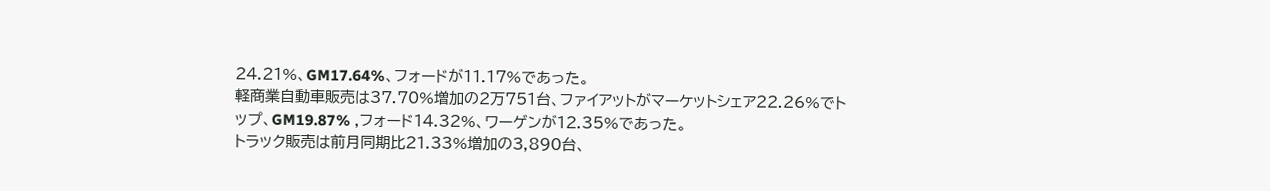24.21%、GM17.64%、フォードが11.17%であった。
軽商業自動車販売は37.70%増加の2万751台、ファイアットがマーケットシェア22.26%でトップ、GM19.87% ,フォード14.32%、ワーゲンが12.35%であった。
トラック販売は前月同期比21.33%増加の3,890台、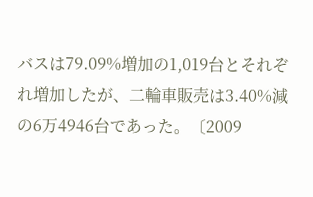バスは79.09%増加の1,019台とそれぞれ増加したが、二輪車販売は3.40%減の6万4946台であった。〔2009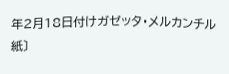年2月18日付けガゼッタ・メルカンチル紙〕